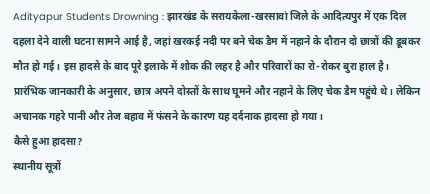Adityapur Students Drowning : झारखंड के सरायकेला-खरसावां जिले के आदित्यपुर में एक दिल दहला देने वाली घटना सामने आई है, जहां खरकई नदी पर बने चेक डैम में नहाने के दौरान दो छात्रों की डूबकर मौत हो गई। इस हादसे के बाद पूरे इलाके में शोक की लहर है और परिवारों का रो-रोकर बुरा हाल है।
प्रारंभिक जानकारी के अनुसार, छात्र अपने दोस्तों के साथ घूमने और नहाने के लिए चेक डैम पहुंचे थे। लेकिन अचानक गहरे पानी और तेज बहाव में फंसने के कारण यह दर्दनाक हादसा हो गया।
कैसे हुआ हादसा?
स्थानीय सूत्रों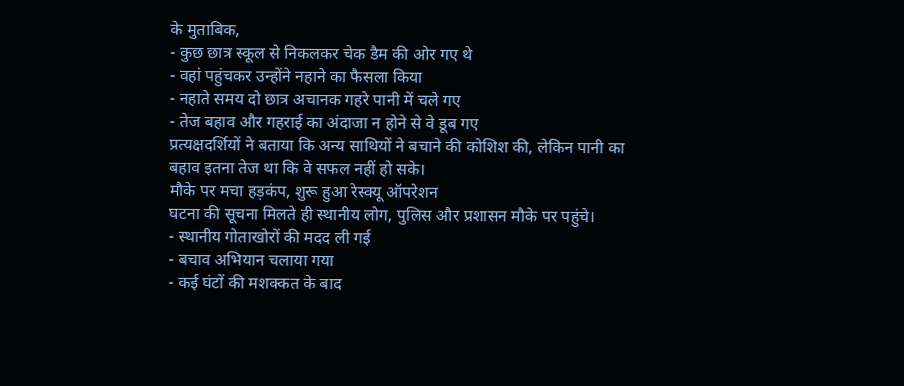के मुताबिक,
- कुछ छात्र स्कूल से निकलकर चेक डैम की ओर गए थे
- वहां पहुंचकर उन्होंने नहाने का फैसला किया
- नहाते समय दो छात्र अचानक गहरे पानी में चले गए
- तेज बहाव और गहराई का अंदाजा न होने से वे डूब गए
प्रत्यक्षदर्शियों ने बताया कि अन्य साथियों ने बचाने की कोशिश की, लेकिन पानी का बहाव इतना तेज था कि वे सफल नहीं हो सके।
मौके पर मचा हड़कंप, शुरू हुआ रेस्क्यू ऑपरेशन
घटना की सूचना मिलते ही स्थानीय लोग, पुलिस और प्रशासन मौके पर पहुंचे।
- स्थानीय गोताखोरों की मदद ली गई
- बचाव अभियान चलाया गया
- कई घंटों की मशक्कत के बाद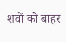शवों को बाहर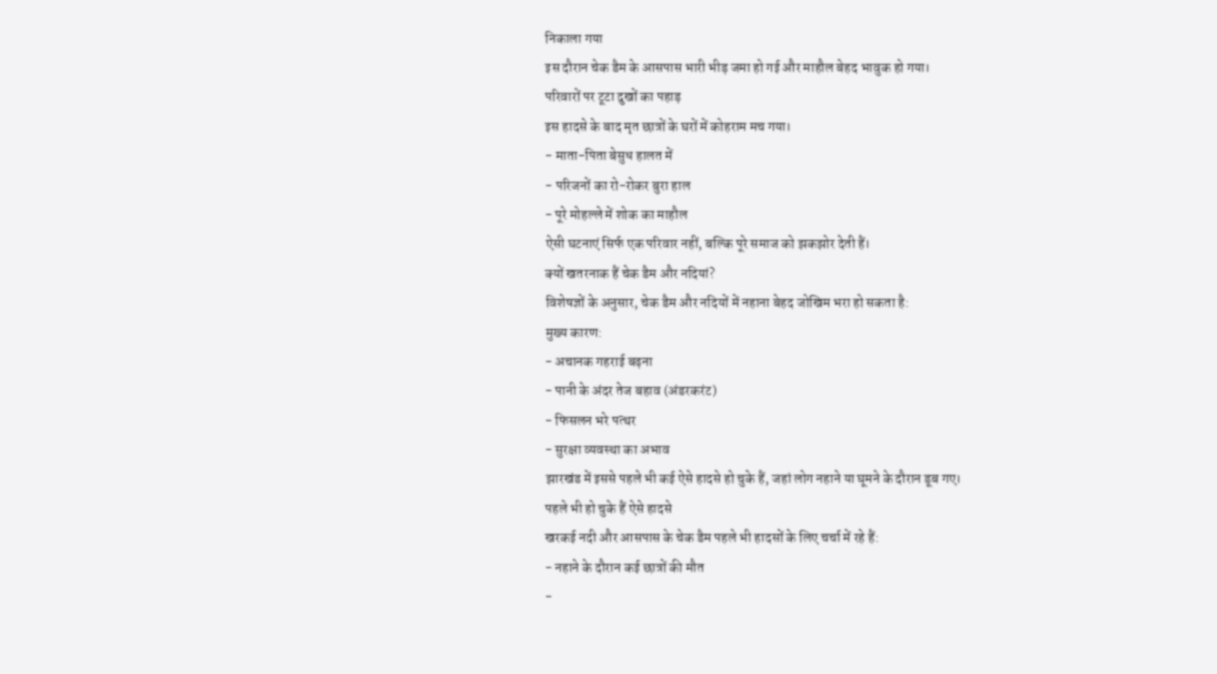निकाला गया
इस दौरान चेक डैम के आसपास भारी भीड़ जमा हो गई और माहौल बेहद भावुक हो गया।
परिवारों पर टूटा दुखों का पहाड़
इस हादसे के बाद मृत छात्रों के घरों में कोहराम मच गया।
- माता-पिता बेसुध हालत में
- परिजनों का रो-रोकर बुरा हाल
- पूरे मोहल्ले में शोक का माहौल
ऐसी घटनाएं सिर्फ एक परिवार नहीं, बल्कि पूरे समाज को झकझोर देती हैं।
क्यों खतरनाक हैं चेक डैम और नदियां?
विशेषज्ञों के अनुसार, चेक डैम और नदियों में नहाना बेहद जोखिम भरा हो सकता है:
मुख्य कारण:
- अचानक गहराई बढ़ना
- पानी के अंदर तेज बहाव (अंडरकरंट)
- फिसलन भरे पत्थर
- सुरक्षा व्यवस्था का अभाव
झारखंड में इससे पहले भी कई ऐसे हादसे हो चुके हैं, जहां लोग नहाने या घूमने के दौरान डूब गए।
पहले भी हो चुके हैं ऐसे हादसे
खरकई नदी और आसपास के चेक डैम पहले भी हादसों के लिए चर्चा में रहे हैं:
- नहाने के दौरान कई छात्रों की मौत
-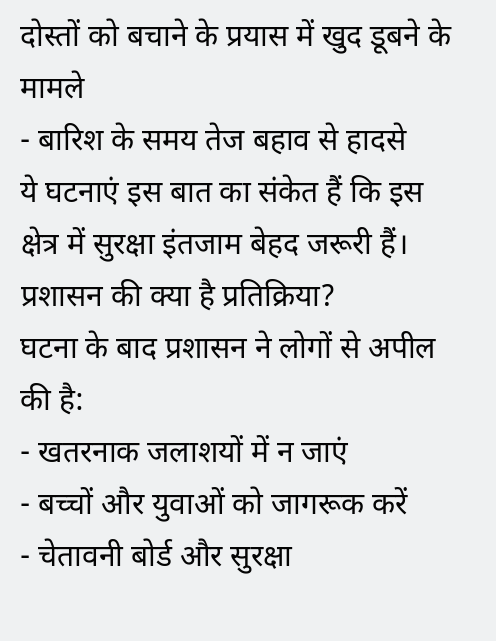दोस्तों को बचाने के प्रयास में खुद डूबने के मामले
- बारिश के समय तेज बहाव से हादसे
ये घटनाएं इस बात का संकेत हैं कि इस क्षेत्र में सुरक्षा इंतजाम बेहद जरूरी हैं।
प्रशासन की क्या है प्रतिक्रिया?
घटना के बाद प्रशासन ने लोगों से अपील की है:
- खतरनाक जलाशयों में न जाएं
- बच्चों और युवाओं को जागरूक करें
- चेतावनी बोर्ड और सुरक्षा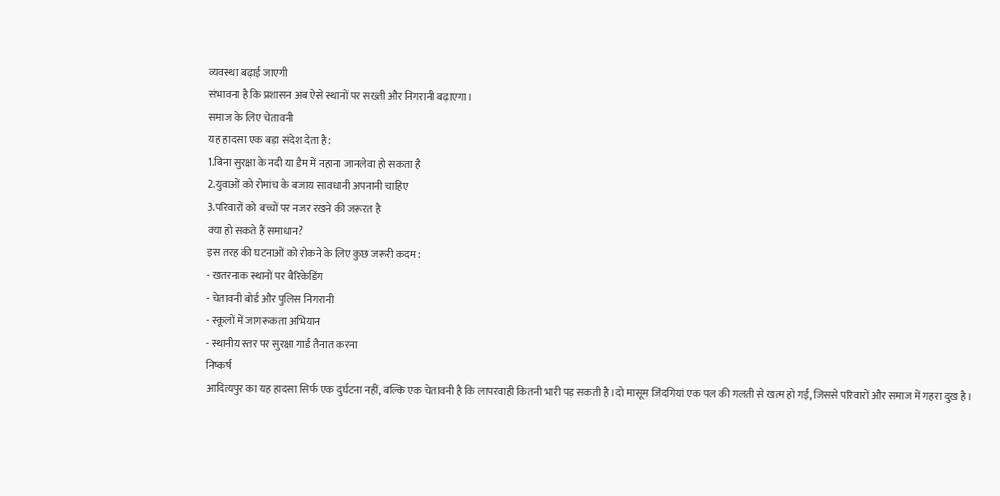व्यवस्था बढ़ाई जाएगी
संभावना है कि प्रशासन अब ऐसे स्थानों पर सख्ती और निगरानी बढ़ाएगा।
समाज के लिए चेतावनी
यह हादसा एक बड़ा संदेश देता है:
1.बिना सुरक्षा के नदी या डैम में नहाना जानलेवा हो सकता है
2.युवाओं को रोमांच के बजाय सावधानी अपनानी चाहिए
3.परिवारों को बच्चों पर नजर रखने की जरूरत है
क्या हो सकते हैं समाधान?
इस तरह की घटनाओं को रोकने के लिए कुछ जरूरी कदम:
- खतरनाक स्थानों पर बैरिकेडिंग
- चेतावनी बोर्ड और पुलिस निगरानी
- स्कूलों में जागरूकता अभियान
- स्थानीय स्तर पर सुरक्षा गार्ड तैनात करना
निष्कर्ष
आदित्यपुर का यह हादसा सिर्फ एक दुर्घटना नहीं, बल्कि एक चेतावनी है कि लापरवाही कितनी भारी पड़ सकती है।दो मासूम जिंदगियां एक पल की गलती से खत्म हो गईं, जिससे परिवारों और समाज में गहरा दुख है।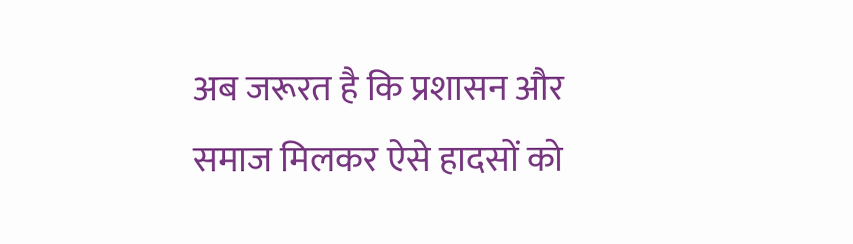अब जरूरत है कि प्रशासन और समाज मिलकर ऐसे हादसों को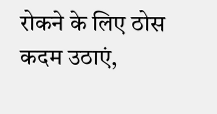रोकने के लिए ठोस कदम उठाएं,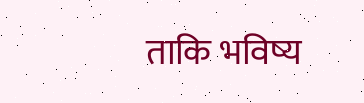ताकि भविष्य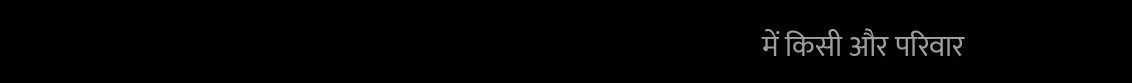में किसी और परिवार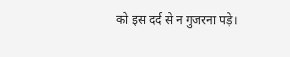को इस दर्द से न गुजरना पड़े।